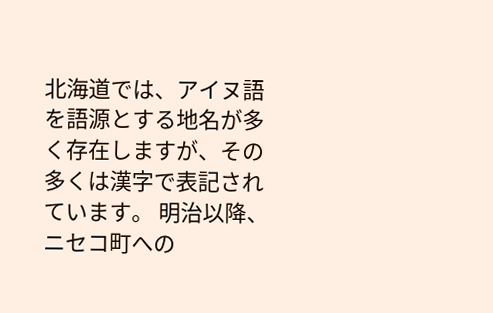北海道では、アイヌ語を語源とする地名が多く存在しますが、その多くは漢字で表記されています。 明治以降、ニセコ町への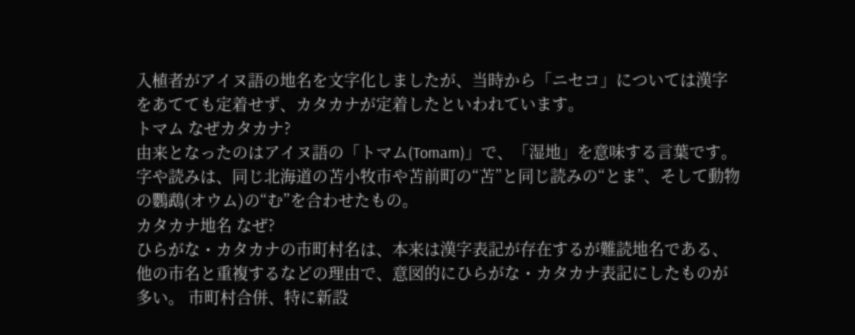入植者がアイヌ語の地名を文字化しましたが、当時から「ニセコ」については漢字をあてても定着せず、カタカナが定着したといわれています。
トマム なぜカタカナ?
由来となったのはアイヌ語の「トマム(Tomam)」で、「湿地」を意味する言葉です。 字や読みは、同じ北海道の苫小牧市や苫前町の“苫”と同じ読みの“とま”、そして動物の鸚鵡(オウム)の“む”を合わせたもの。
カタカナ地名 なぜ?
ひらがな・カタカナの市町村名は、本来は漢字表記が存在するが難読地名である、他の市名と重複するなどの理由で、意図的にひらがな・カタカナ表記にしたものが多い。 市町村合併、特に新設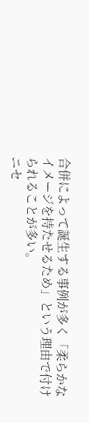合併によって誕生する事例が多く「柔らかなイメージを持たせるため」という理由で付けられることが多い。
ニセ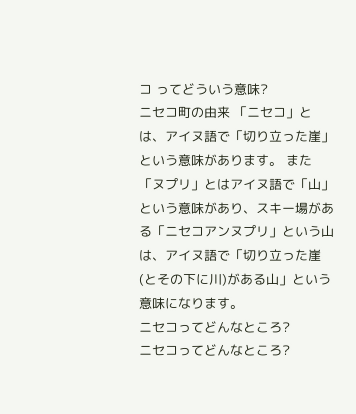コ ってどういう意味?
ニセコ町の由来 「ニセコ」とは、アイヌ語で「切り立った崖」という意味があります。 また「ヌプリ」とはアイヌ語で「山」という意味があり、スキー場がある「ニセコアンヌプリ」という山は、アイヌ語で「切り立った崖(とその下に川)がある山」という意味になります。
ニセコってどんなところ?
ニセコってどんなところ?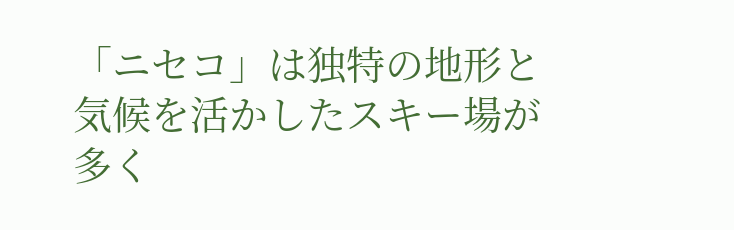「ニセコ」は独特の地形と気候を活かしたスキー場が多く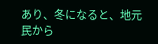あり、冬になると、地元民から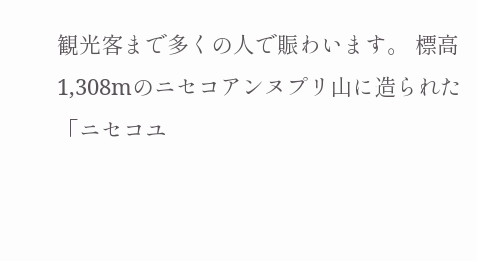観光客まで多くの人で賑わいます。 標高1,308mのニセコアンヌプリ山に造られた「ニセコユ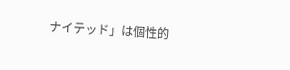ナイテッド」は個性的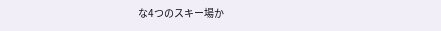な4つのスキー場か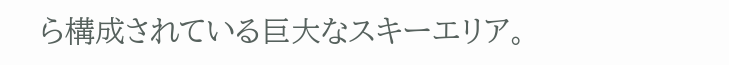ら構成されている巨大なスキーエリア。